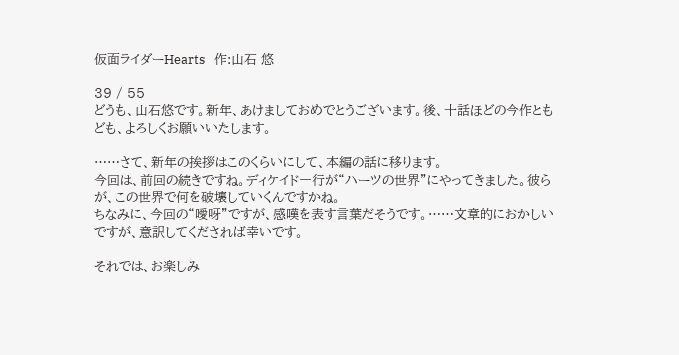仮面ライダーHearts   作:山石 悠

39 / 55
どうも、山石悠です。新年、あけましておめでとうございます。後、十話ほどの今作ともども、よろしくお願いいたします。

……さて、新年の挨拶はこのくらいにして、本編の話に移ります。
今回は、前回の続きですね。ディケイド一行が“ハーツの世界”にやってきました。彼らが、この世界で何を破壊していくんですかね。
ちなみに、今回の“噯呀”ですが、感嘆を表す言葉だそうです。……文章的におかしいですが、意訳してくだされば幸いです。

それでは、お楽しみ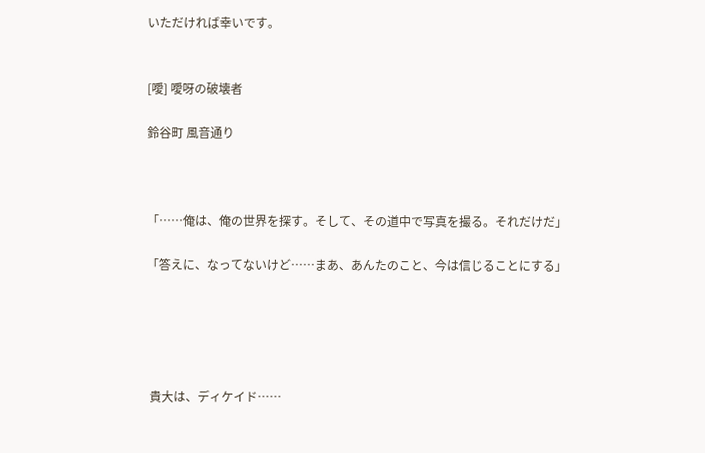いただければ幸いです。


[噯] 噯呀の破壊者

鈴谷町 風音通り



「……俺は、俺の世界を探す。そして、その道中で写真を撮る。それだけだ」

「答えに、なってないけど……まあ、あんたのこと、今は信じることにする」





 貴大は、ディケイド……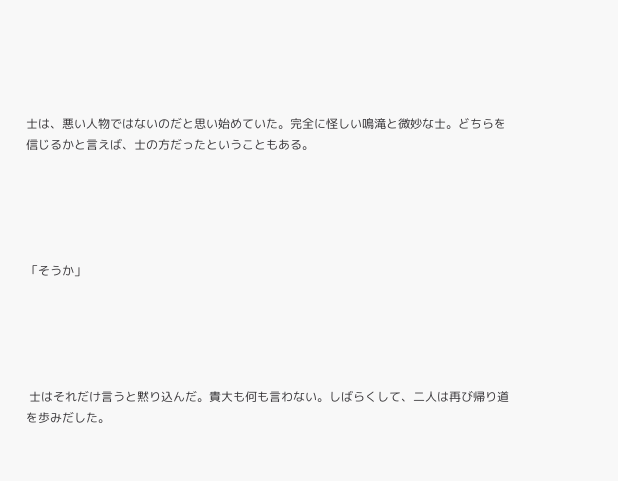士は、悪い人物ではないのだと思い始めていた。完全に怪しい鳴滝と微妙な士。どちらを信じるかと言えば、士の方だったということもある。





「そうか」





 士はそれだけ言うと黙り込んだ。貴大も何も言わない。しばらくして、二人は再び帰り道を歩みだした。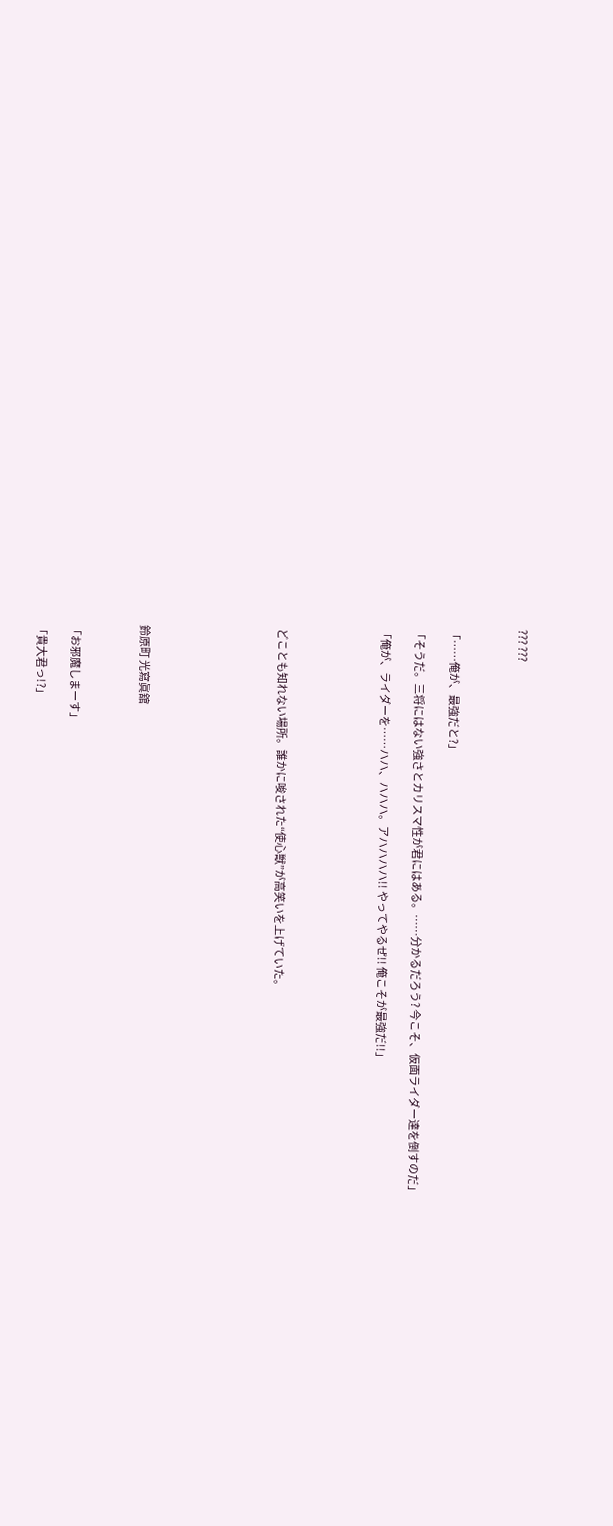??? ???



「……俺が、最強だと?」

「そうだ。三将にはない強さとカリスマ性が君にはある。……分かるだろう? 今こそ、仮面ライダー達を倒すのだ」

「俺が、ライダーを……ハハ、ハハハ。アハハハハ!! やってやるぜ!! 俺こそが最強だ!!」





 どことも知れない場所。誰かに唆された“使心獣”が高笑いを上げていた。







鈴原町 光寫眞舘



「お邪魔しまーす」

「貴大君っ!?」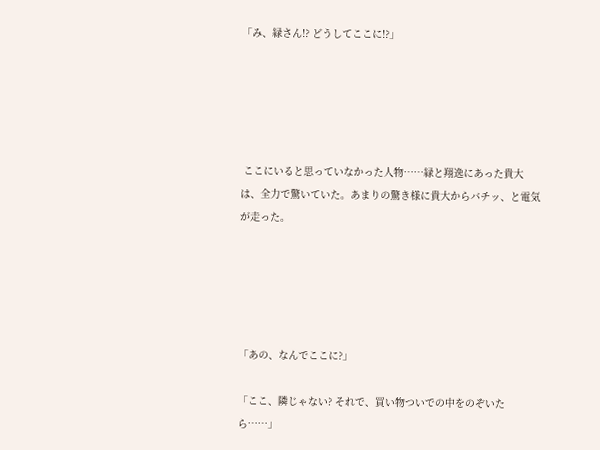「み、緑さん!? どうしてここに!?」





 ここにいると思っていなかった人物……緑と翔逸にあった貴大は、全力で驚いていた。あまりの驚き様に貴大からバチッ、と電気が走った。





「あの、なんでここに?」

「ここ、隣じゃない? それで、買い物ついでの中をのぞいたら……」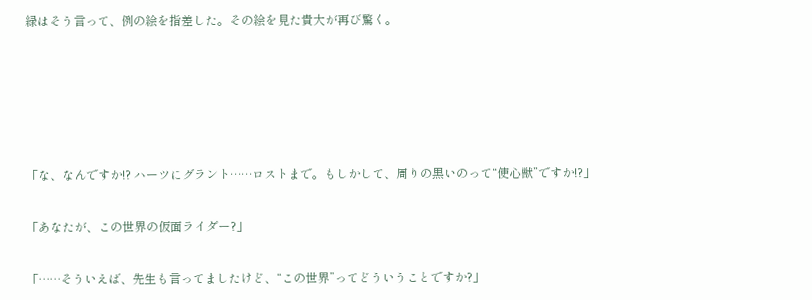緑はそう言って、例の絵を指差した。その絵を見た貴大が再び驚く。





「な、なんですか!? ハーツにグラント……ロストまで。もしかして、周りの黒いのって“使心獣”ですか!?」

「あなたが、この世界の仮面ライダー?」

「……そういえば、先生も言ってましたけど、“この世界”ってどういうことですか?」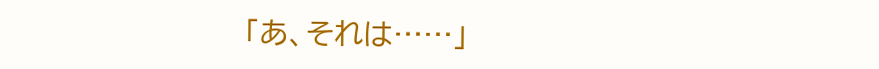「あ、それは……」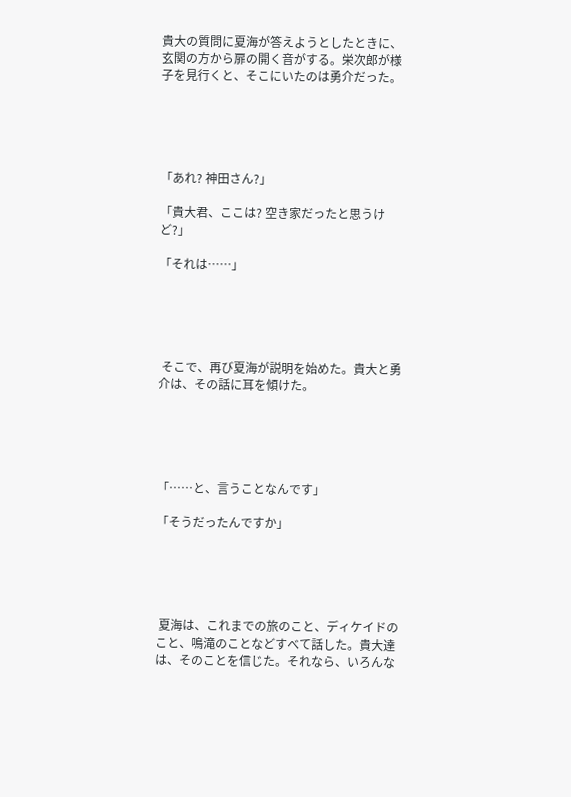貴大の質問に夏海が答えようとしたときに、玄関の方から扉の開く音がする。栄次郎が様子を見行くと、そこにいたのは勇介だった。





「あれ? 神田さん?」

「貴大君、ここは? 空き家だったと思うけど?」

「それは……」





 そこで、再び夏海が説明を始めた。貴大と勇介は、その話に耳を傾けた。





「……と、言うことなんです」

「そうだったんですか」





 夏海は、これまでの旅のこと、ディケイドのこと、鳴滝のことなどすべて話した。貴大達は、そのことを信じた。それなら、いろんな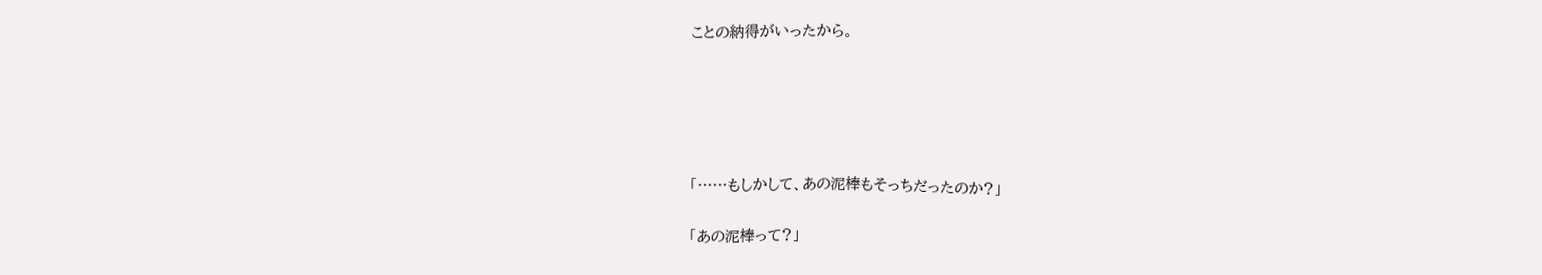ことの納得がいったから。





「……もしかして、あの泥棒もそっちだったのか?」

「あの泥棒って?」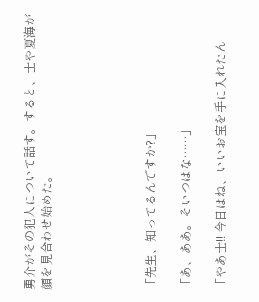勇介がその犯人について話す。すると、士や夏海が顔を見合わせ始めた。





「先生、知ってるんですか?」

「あ、ああ。そいつはな……」

「やあ士!! 今日はね、いいお宝を手に入れたん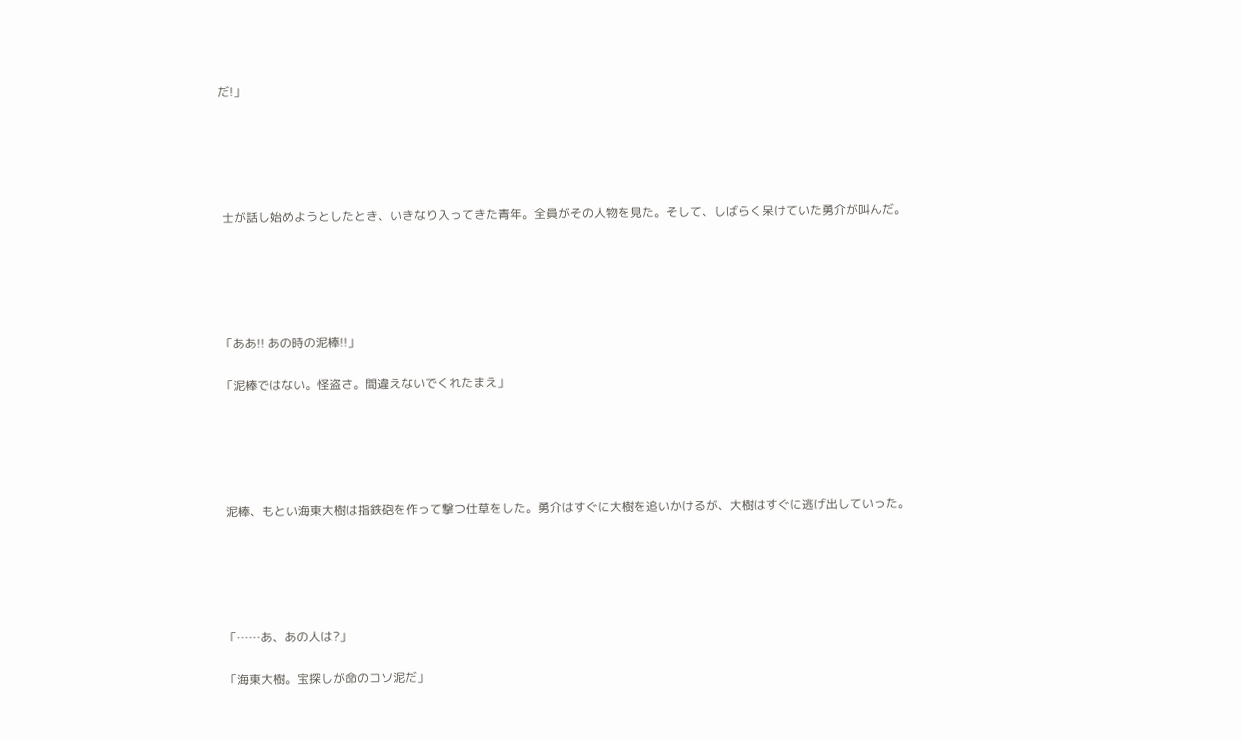だ!」





 士が話し始めようとしたとき、いきなり入ってきた青年。全員がその人物を見た。そして、しばらく呆けていた勇介が叫んだ。





「ああ!! あの時の泥棒!!」

「泥棒ではない。怪盗さ。間違えないでくれたまえ」





 泥棒、もとい海東大樹は指鉄砲を作って撃つ仕草をした。勇介はすぐに大樹を追いかけるが、大樹はすぐに逃げ出していった。





「……あ、あの人は?」

「海東大樹。宝探しが命のコソ泥だ」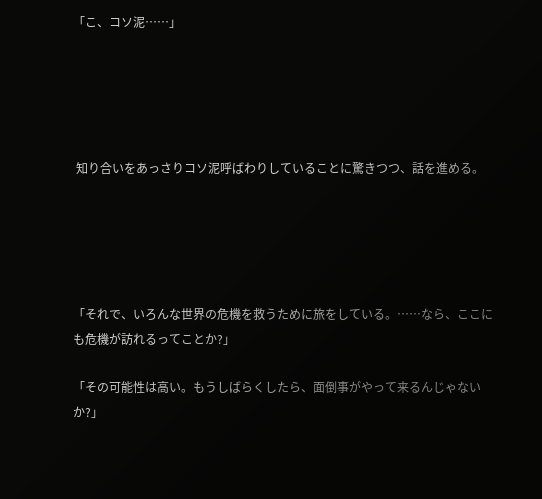「こ、コソ泥……」





 知り合いをあっさりコソ泥呼ばわりしていることに驚きつつ、話を進める。





「それで、いろんな世界の危機を救うために旅をしている。……なら、ここにも危機が訪れるってことか?」

「その可能性は高い。もうしばらくしたら、面倒事がやって来るんじゃないか?」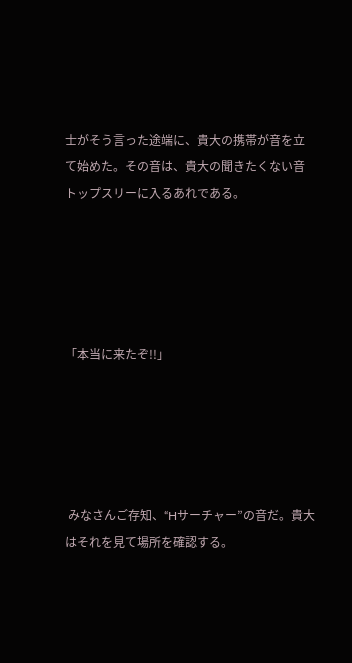士がそう言った途端に、貴大の携帯が音を立て始めた。その音は、貴大の聞きたくない音トップスリーに入るあれである。





「本当に来たぞ!!」





 みなさんご存知、“Hサーチャー”の音だ。貴大はそれを見て場所を確認する。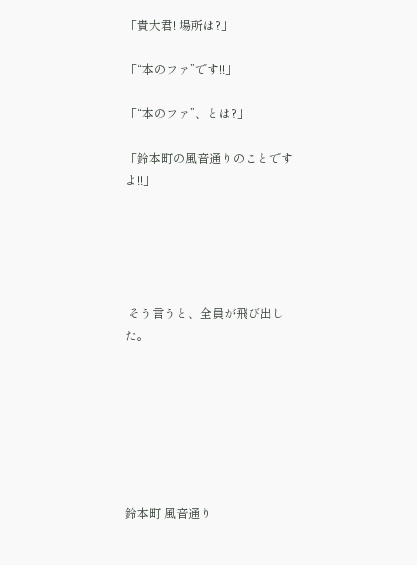「貴大君! 場所は?」

「“本のファ”です!!」

「“本のファ”、とは?」

「鈴本町の風音通りのことですよ!!」





 そう言うと、全員が飛び出した。







鈴本町 風音通り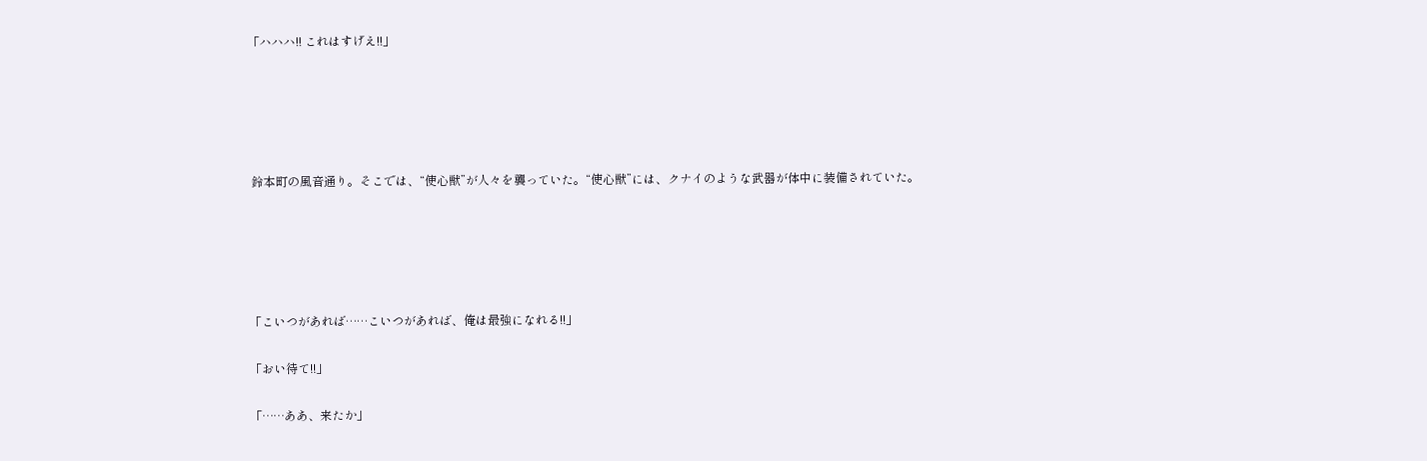「ハハハ!! これはすげえ!!」





 鈴本町の風音通り。そこでは、“使心獣”が人々を襲っていた。“使心獣”には、クナイのような武器が体中に装備されていた。





「こいつがあれば……こいつがあれば、俺は最強になれる!!」

「おい待て!!」

「……ああ、来たか」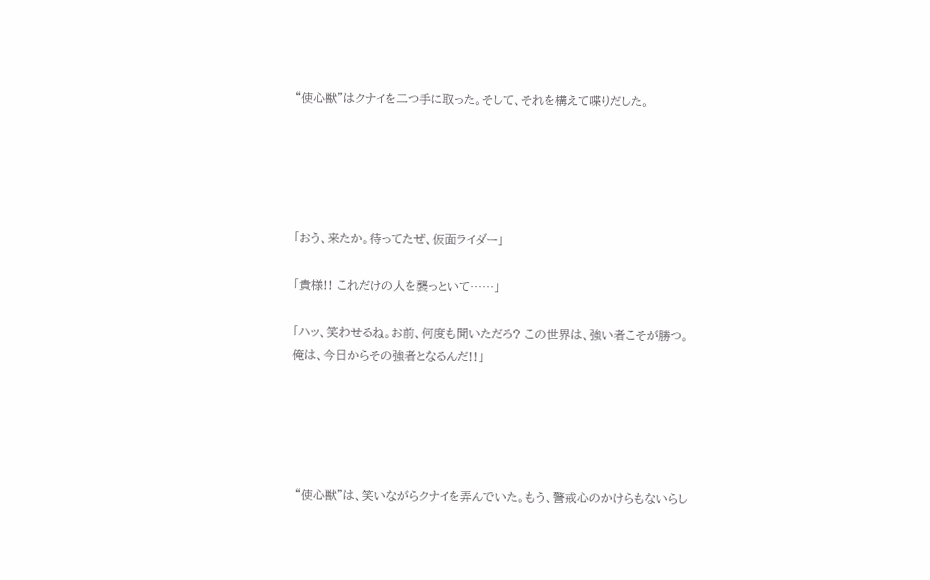“使心獣”はクナイを二つ手に取った。そして、それを構えて喋りだした。





「おう、来たか。待ってたぜ、仮面ライダー」

「貴様!! これだけの人を襲っといて……」

「ハッ、笑わせるね。お前、何度も聞いただろ? この世界は、強い者こそが勝つ。俺は、今日からその強者となるんだ!!」





 “使心獣”は、笑いながらクナイを弄んでいた。もう、警戒心のかけらもないらし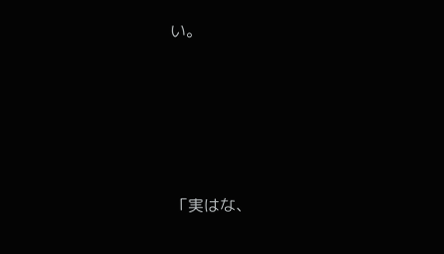い。





「実はな、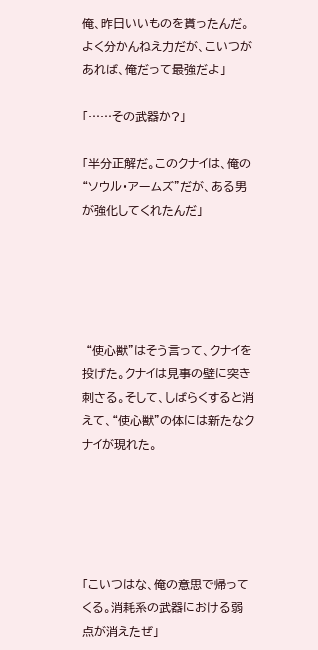俺、昨日いいものを貰ったんだ。よく分かんねえ力だが、こいつがあれば、俺だって最強だよ」

「……その武器か?」

「半分正解だ。このクナイは、俺の“ソウル・アームズ”だが、ある男が強化してくれたんだ」





 “使心獣”はそう言って、クナイを投げた。クナイは見事の壁に突き刺さる。そして、しばらくすると消えて、“使心獣”の体には新たなクナイが現れた。





「こいつはな、俺の意思で帰ってくる。消耗系の武器における弱点が消えたぜ」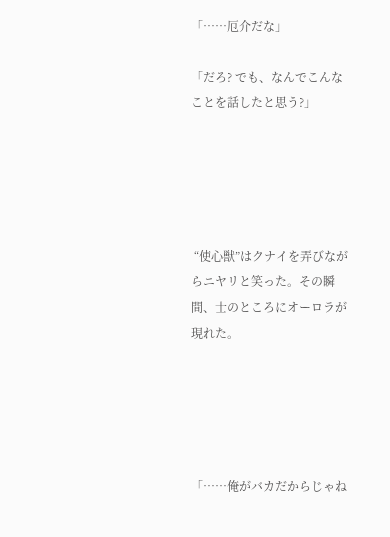「……厄介だな」

「だろ? でも、なんでこんなことを話したと思う?」





 “使心獣”はクナイを弄びながらニヤリと笑った。その瞬間、士のところにオーロラが現れた。





「……俺がバカだからじゃね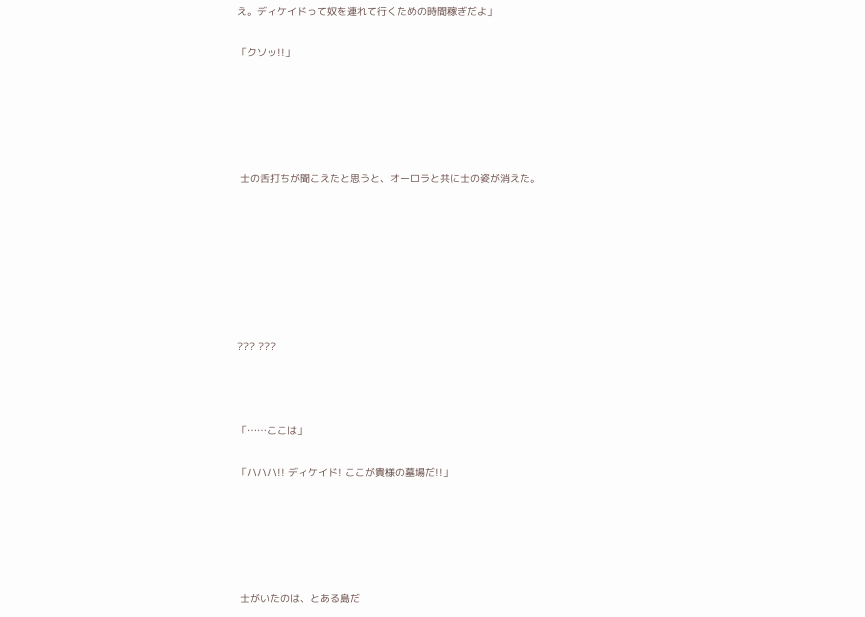え。ディケイドって奴を連れて行くための時間稼ぎだよ」

「クソッ!!」





 士の舌打ちが聞こえたと思うと、オーロラと共に士の姿が消えた。







??? ???



「……ここは」

「ハハハ!! ディケイド! ここが貴様の墓場だ!!」





 士がいたのは、とある島だ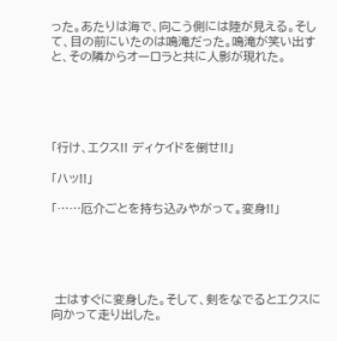った。あたりは海で、向こう側には陸が見える。そして、目の前にいたのは鳴滝だった。鳴滝が笑い出すと、その隣からオーロラと共に人影が現れた。





「行け、エクス!! ディケイドを倒せ!!」

「ハッ!!」

「……厄介ごとを持ち込みやがって。変身!!」





 士はすぐに変身した。そして、剣をなでるとエクスに向かって走り出した。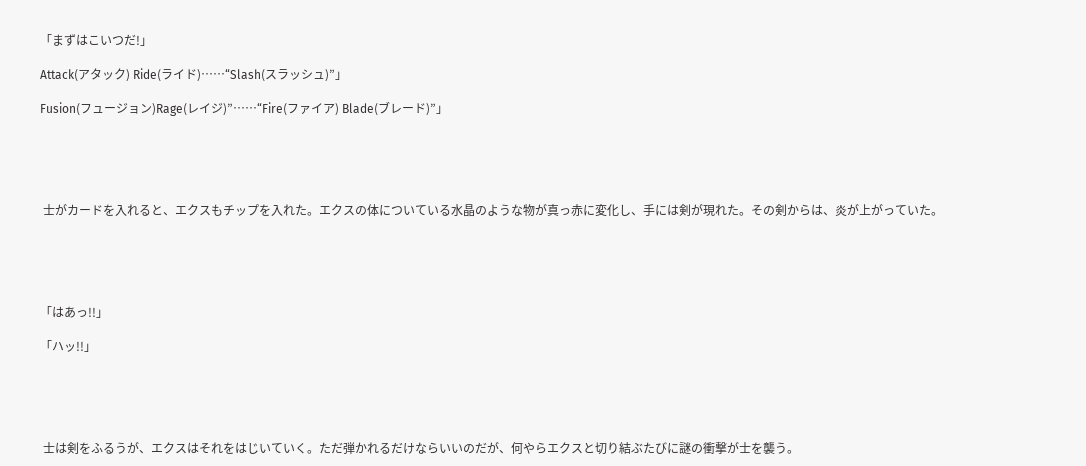「まずはこいつだ!」

Attack(アタック) Ride(ライド)……“Slash(スラッシュ)”」

Fusion(フュージョン)Rage(レイジ)”……“Fire(ファイア) Blade(ブレード)”」





 士がカードを入れると、エクスもチップを入れた。エクスの体についている水晶のような物が真っ赤に変化し、手には剣が現れた。その剣からは、炎が上がっていた。





「はあっ!!」

「ハッ!!」





 士は剣をふるうが、エクスはそれをはじいていく。ただ弾かれるだけならいいのだが、何やらエクスと切り結ぶたびに謎の衝撃が士を襲う。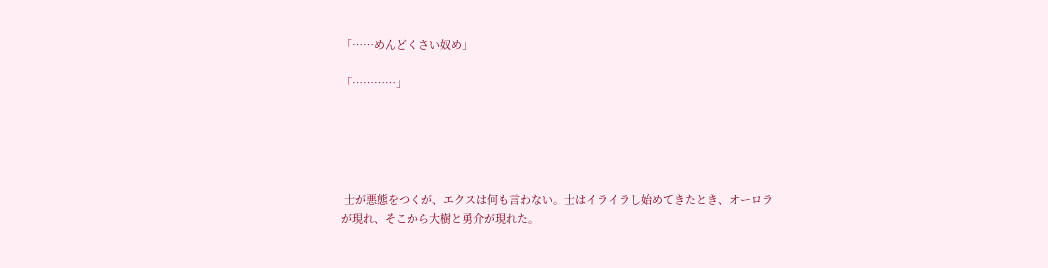「……めんどくさい奴め」

「…………」





 士が悪態をつくが、エクスは何も言わない。士はイライラし始めてきたとき、オーロラが現れ、そこから大樹と勇介が現れた。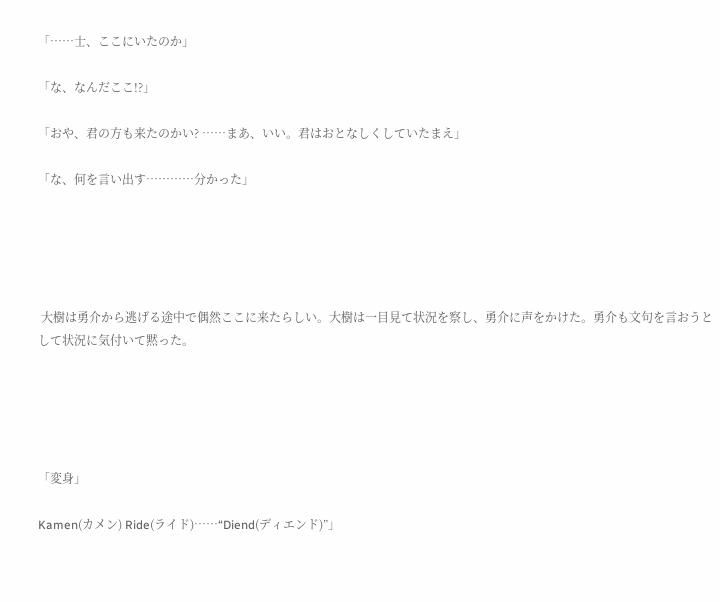「……士、ここにいたのか」

「な、なんだここ!?」

「おや、君の方も来たのかい? ……まあ、いい。君はおとなしくしていたまえ」

「な、何を言い出す…………分かった」





 大樹は勇介から逃げる途中で偶然ここに来たらしい。大樹は一目見て状況を察し、勇介に声をかけた。勇介も文句を言おうとして状況に気付いて黙った。





「変身」

Kamen(カメン) Ride(ライド)……“Diend(ディエンド)”」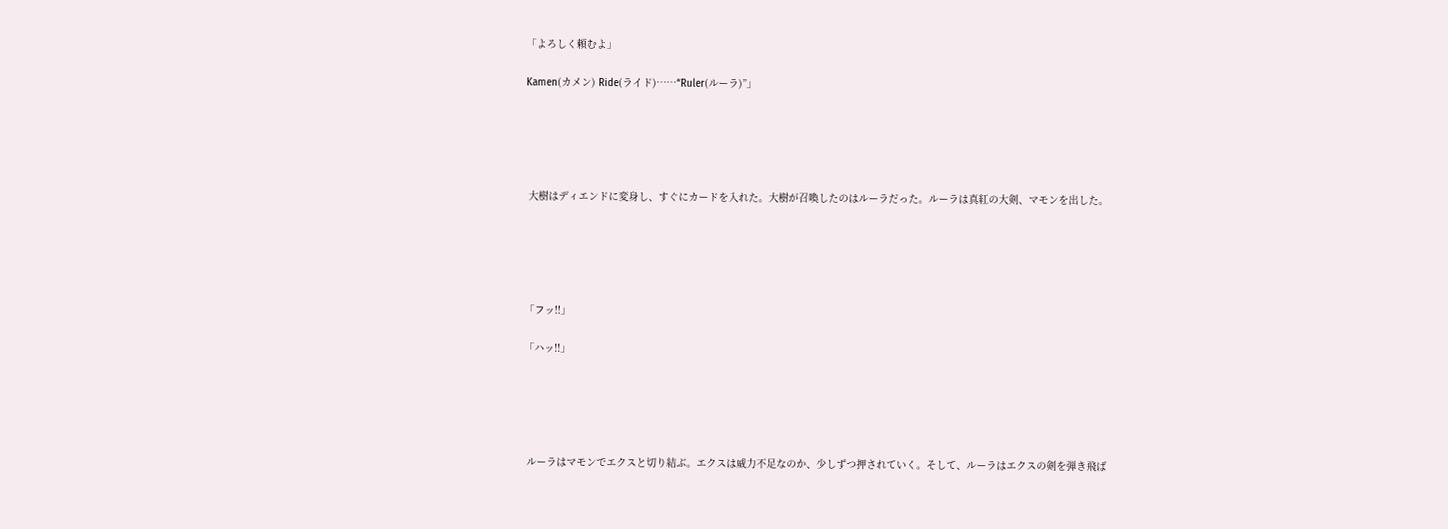「よろしく頼むよ」

Kamen(カメン) Ride(ライド)……“Ruler(ルーラ)”」





 大樹はディエンドに変身し、すぐにカードを入れた。大樹が召喚したのはルーラだった。ルーラは真紅の大剣、マモンを出した。





「フッ!!」

「ハッ!!」





 ルーラはマモンでエクスと切り結ぶ。エクスは威力不足なのか、少しずつ押されていく。そして、ルーラはエクスの剣を弾き飛ば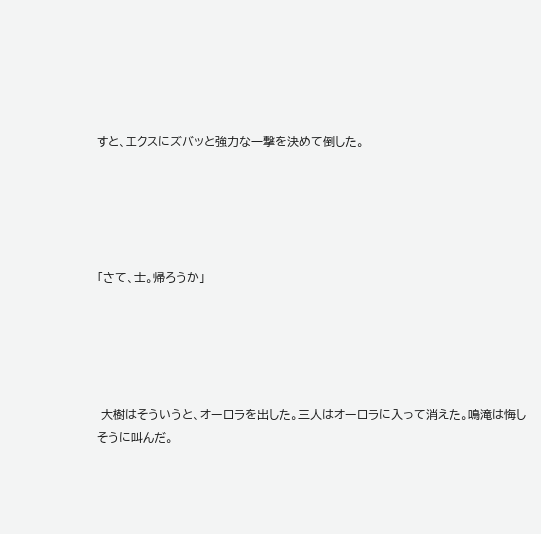すと、エクスにズバッと強力な一撃を決めて倒した。





「さて、士。帰ろうか」





 大樹はそういうと、オーロラを出した。三人はオーロラに入って消えた。鳴滝は悔しそうに叫んだ。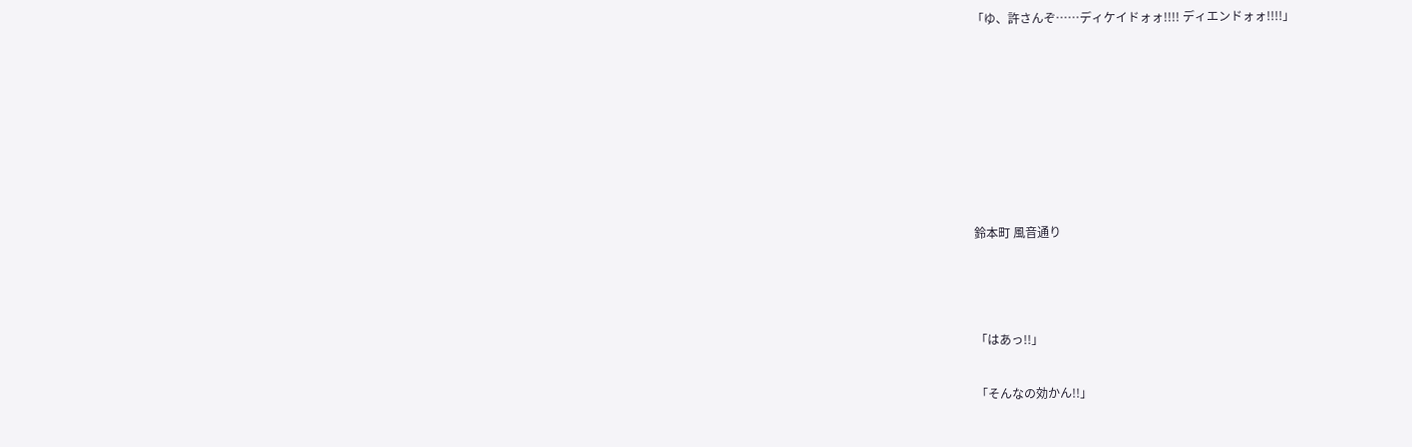「ゆ、許さんぞ……ディケイドォォ!!!! ディエンドォォ!!!!」







鈴本町 風音通り



「はあっ!!」

「そんなの効かん!!」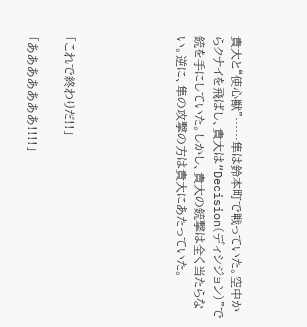貴大と“使心獣”……隼は鈴本町で戦っていた。空中からクナイを飛ばし、貴大は“Decision(ディシジョン)”で銃を手にしていた。しかし、貴大の銃撃は全く当たらない。逆に、隼の攻撃の方は貴大にあたっていた。





「これで終わりだ!!」

「あああああああ!!!!」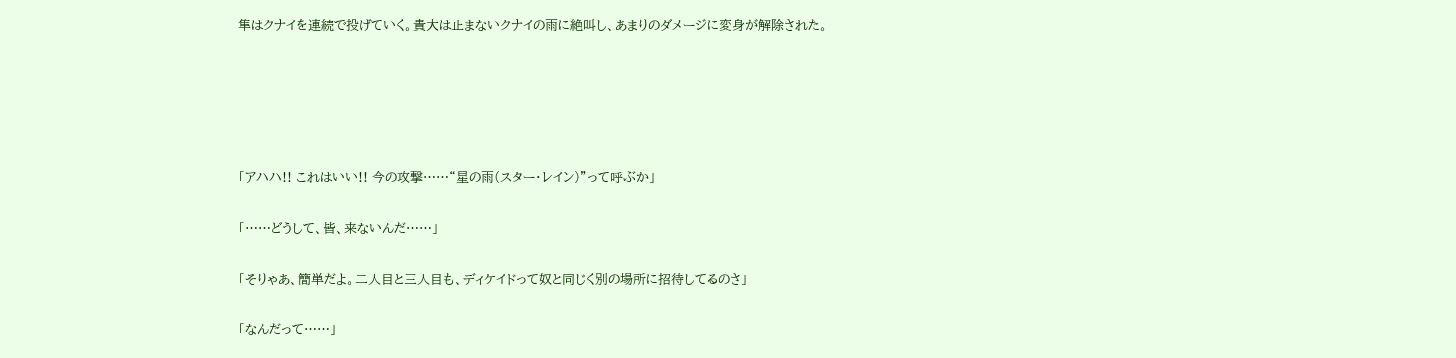隼はクナイを連続で投げていく。貴大は止まないクナイの雨に絶叫し、あまりのダメージに変身が解除された。





「アハハ!! これはいい!! 今の攻撃……“星の雨(スター・レイン)”って呼ぶか」

「……どうして、皆、来ないんだ……」

「そりゃあ、簡単だよ。二人目と三人目も、ディケイドって奴と同じく別の場所に招待してるのさ」

「なんだって……」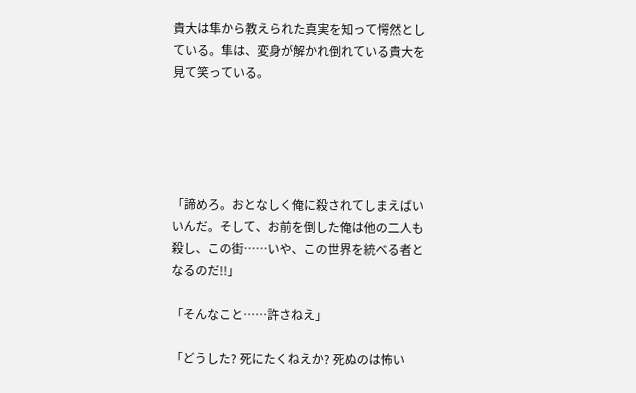貴大は隼から教えられた真実を知って愕然としている。隼は、変身が解かれ倒れている貴大を見て笑っている。





「諦めろ。おとなしく俺に殺されてしまえばいいんだ。そして、お前を倒した俺は他の二人も殺し、この街……いや、この世界を統べる者となるのだ!!」

「そんなこと……許さねえ」

「どうした? 死にたくねえか? 死ぬのは怖い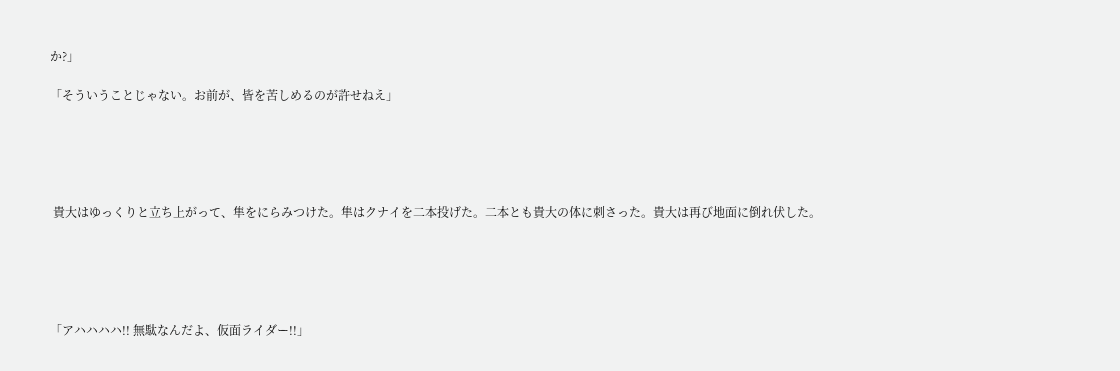か?」

「そういうことじゃない。お前が、皆を苦しめるのが許せねえ」





 貴大はゆっくりと立ち上がって、隼をにらみつけた。隼はクナイを二本投げた。二本とも貴大の体に刺さった。貴大は再び地面に倒れ伏した。





「アハハハハ!! 無駄なんだよ、仮面ライダー!!」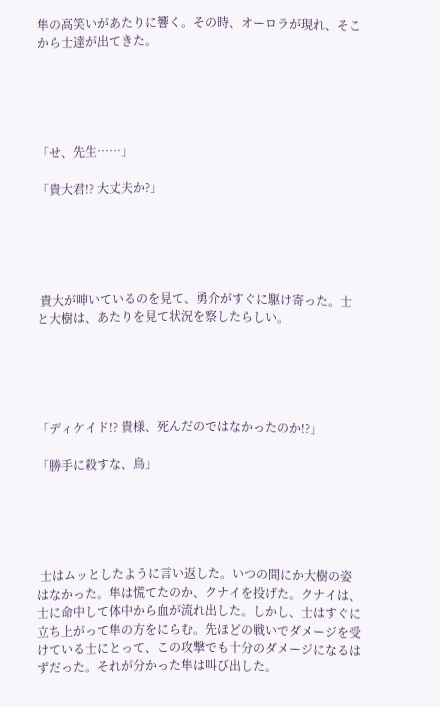隼の高笑いがあたりに響く。その時、オーロラが現れ、そこから士達が出てきた。





「せ、先生……」

「貴大君!? 大丈夫か?」





 貴大が呻いているのを見て、勇介がすぐに駆け寄った。士と大樹は、あたりを見て状況を察したらしい。





「ディケイド!? 貴様、死んだのではなかったのか!?」

「勝手に殺すな、鳥」





 士はムッとしたように言い返した。いつの間にか大樹の姿はなかった。隼は慌てたのか、クナイを投げた。クナイは、士に命中して体中から血が流れ出した。しかし、士はすぐに立ち上がって隼の方をにらむ。先ほどの戦いでダメージを受けている士にとって、この攻撃でも十分のダメージになるはずだった。それが分かった隼は叫び出した。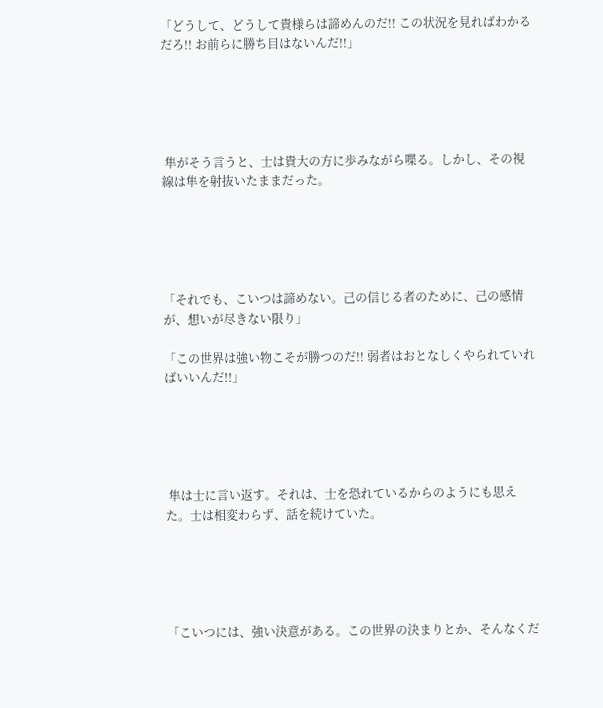「どうして、どうして貴様らは諦めんのだ!! この状況を見ればわかるだろ!! お前らに勝ち目はないんだ!!」





 隼がそう言うと、士は貴大の方に歩みながら喋る。しかし、その視線は隼を射抜いたままだった。





「それでも、こいつは諦めない。己の信じる者のために、己の感情が、想いが尽きない限り」

「この世界は強い物こそが勝つのだ!! 弱者はおとなしくやられていればいいんだ!!」





 隼は士に言い返す。それは、士を恐れているからのようにも思えた。士は相変わらず、話を続けていた。





「こいつには、強い決意がある。この世界の決まりとか、そんなくだ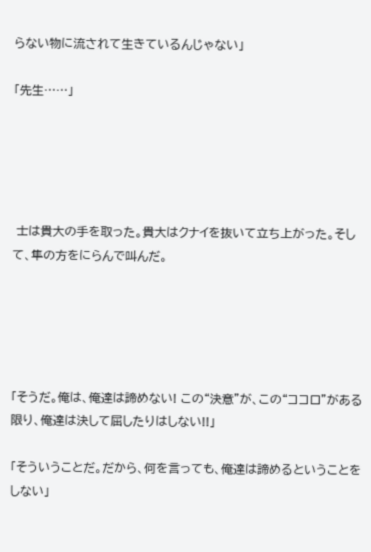らない物に流されて生きているんじゃない」

「先生……」





 士は貴大の手を取った。貴大はクナイを抜いて立ち上がった。そして、隼の方をにらんで叫んだ。





「そうだ。俺は、俺達は諦めない! この“決意”が、この“ココロ”がある限り、俺達は決して屈したりはしない!!」

「そういうことだ。だから、何を言っても、俺達は諦めるということをしない」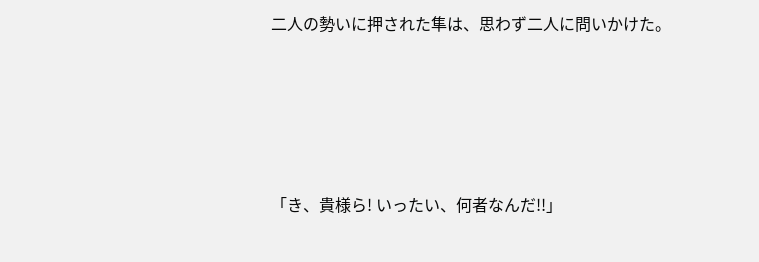二人の勢いに押された隼は、思わず二人に問いかけた。





「き、貴様ら! いったい、何者なんだ!!」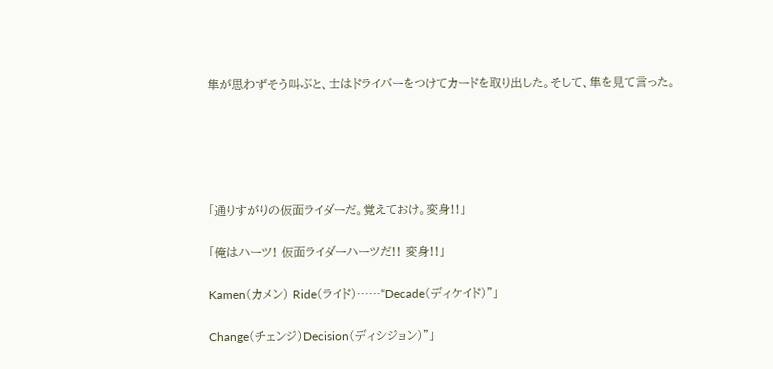隼が思わずそう叫ぶと、士はドライバーをつけてカードを取り出した。そして、隼を見て言った。





「通りすがりの仮面ライダーだ。覚えておけ。変身!!」

「俺はハーツ! 仮面ライダーハーツだ!! 変身!!」

Kamen(カメン) Ride(ライド)……“Decade(ディケイド)”」

Change(チェンジ)Decision(ディシジョン)”」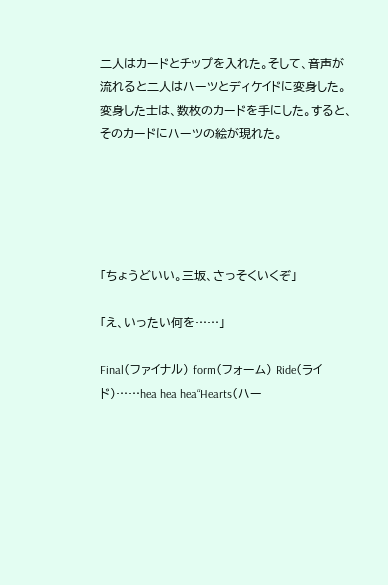二人はカードとチップを入れた。そして、音声が流れると二人はハーツとディケイドに変身した。変身した士は、数枚のカードを手にした。すると、そのカードにハーツの絵が現れた。





「ちょうどいい。三坂、さっそくいくぞ」

「え、いったい何を……」

Final(ファイナル) form(フォーム) Ride(ライド)……hea hea hea“Hearts(ハー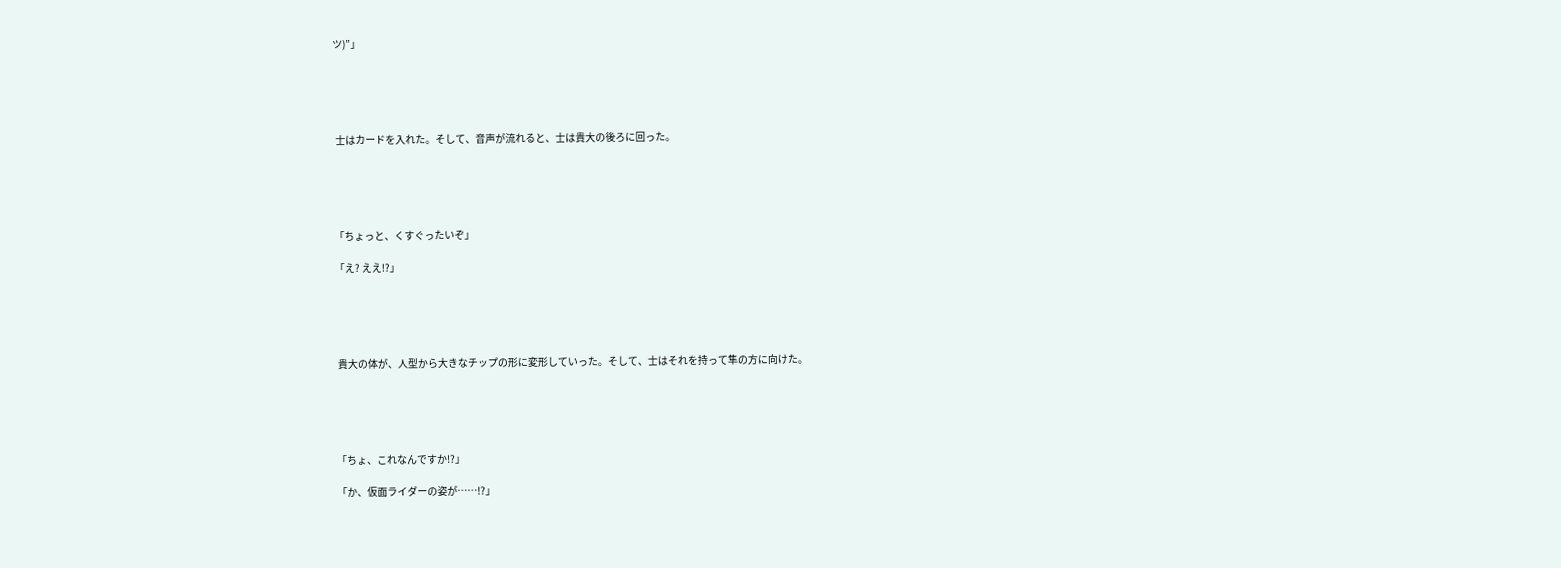ツ)”」





 士はカードを入れた。そして、音声が流れると、士は貴大の後ろに回った。





「ちょっと、くすぐったいぞ」

「え? ええ!?」





 貴大の体が、人型から大きなチップの形に変形していった。そして、士はそれを持って隼の方に向けた。





「ちょ、これなんですか!?」

「か、仮面ライダーの姿が……!?」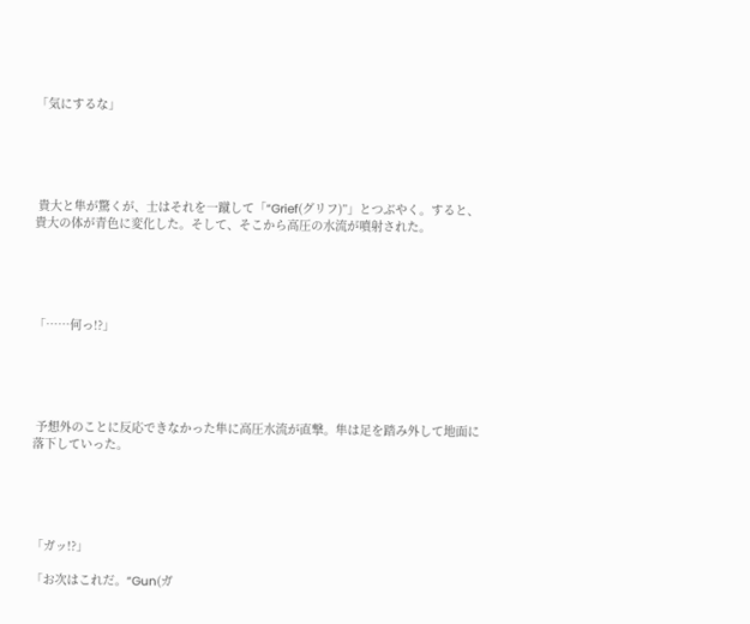「気にするな」





 貴大と隼が驚くが、士はそれを一蹴して「“Grief(グリフ)”」とつぶやく。すると、貴大の体が青色に変化した。そして、そこから高圧の水流が噴射された。





「……何っ!?」





 予想外のことに反応できなかった隼に高圧水流が直撃。隼は足を踏み外して地面に落下していった。





「ガッ!?」

「お次はこれだ。“Gun(ガ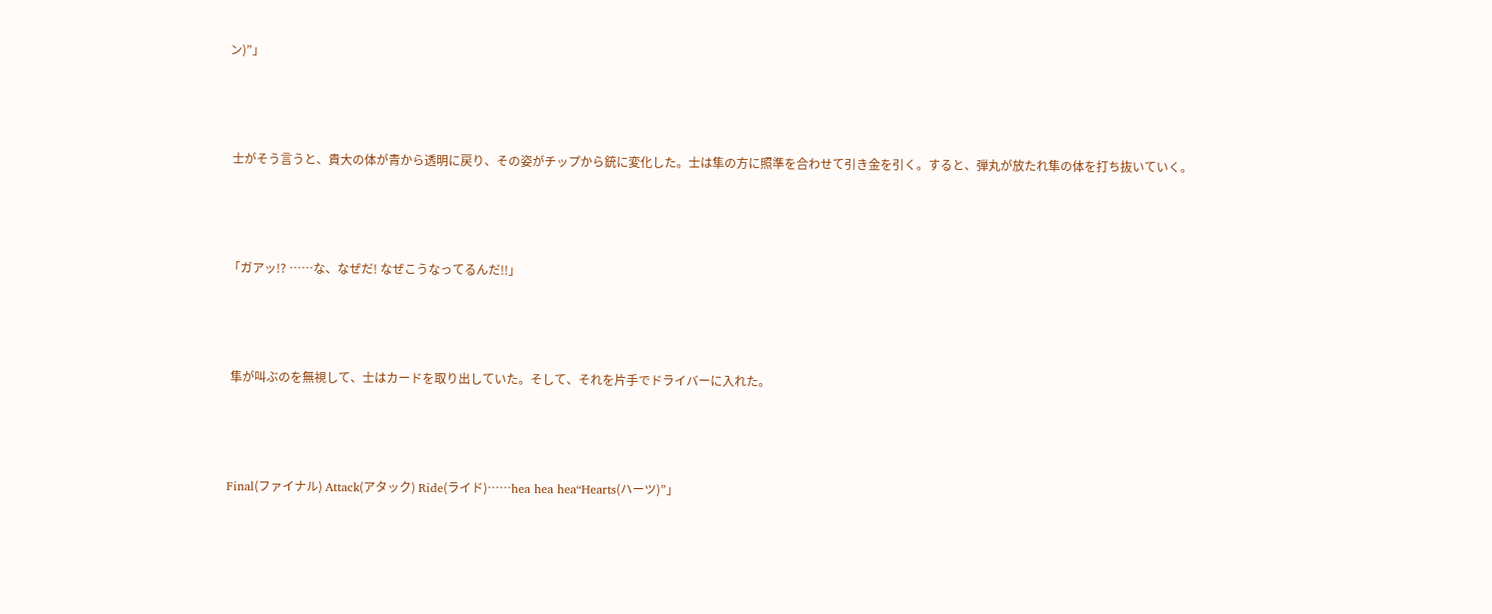ン)”」





 士がそう言うと、貴大の体が青から透明に戻り、その姿がチップから銃に変化した。士は隼の方に照準を合わせて引き金を引く。すると、弾丸が放たれ隼の体を打ち抜いていく。





「ガアッ!? ……な、なぜだ! なぜこうなってるんだ!!」





 隼が叫ぶのを無視して、士はカードを取り出していた。そして、それを片手でドライバーに入れた。





Final(ファイナル) Attack(アタック) Ride(ライド)……hea hea hea“Hearts(ハーツ)”」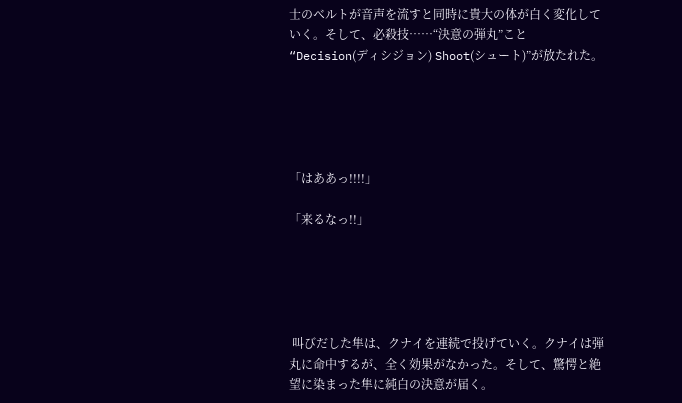士のベルトが音声を流すと同時に貴大の体が白く変化していく。そして、必殺技……“決意の弾丸”こと“Decision(ディシジョン) Shoot(シュート)”が放たれた。





「はああっ!!!!」

「来るなっ!!」





 叫びだした隼は、クナイを連続で投げていく。クナイは弾丸に命中するが、全く効果がなかった。そして、驚愕と絶望に染まった隼に純白の決意が届く。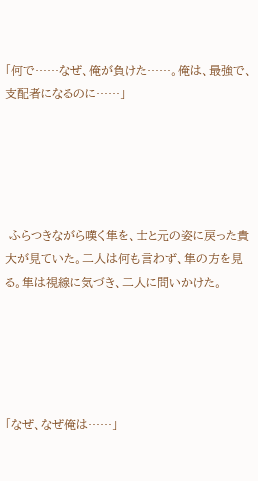「何で……なぜ、俺が負けた……。俺は、最強で、支配者になるのに……」





 ふらつきながら嘆く隼を、士と元の姿に戻った貴大が見ていた。二人は何も言わず、隼の方を見る。隼は視線に気づき、二人に問いかけた。





「なぜ、なぜ俺は……」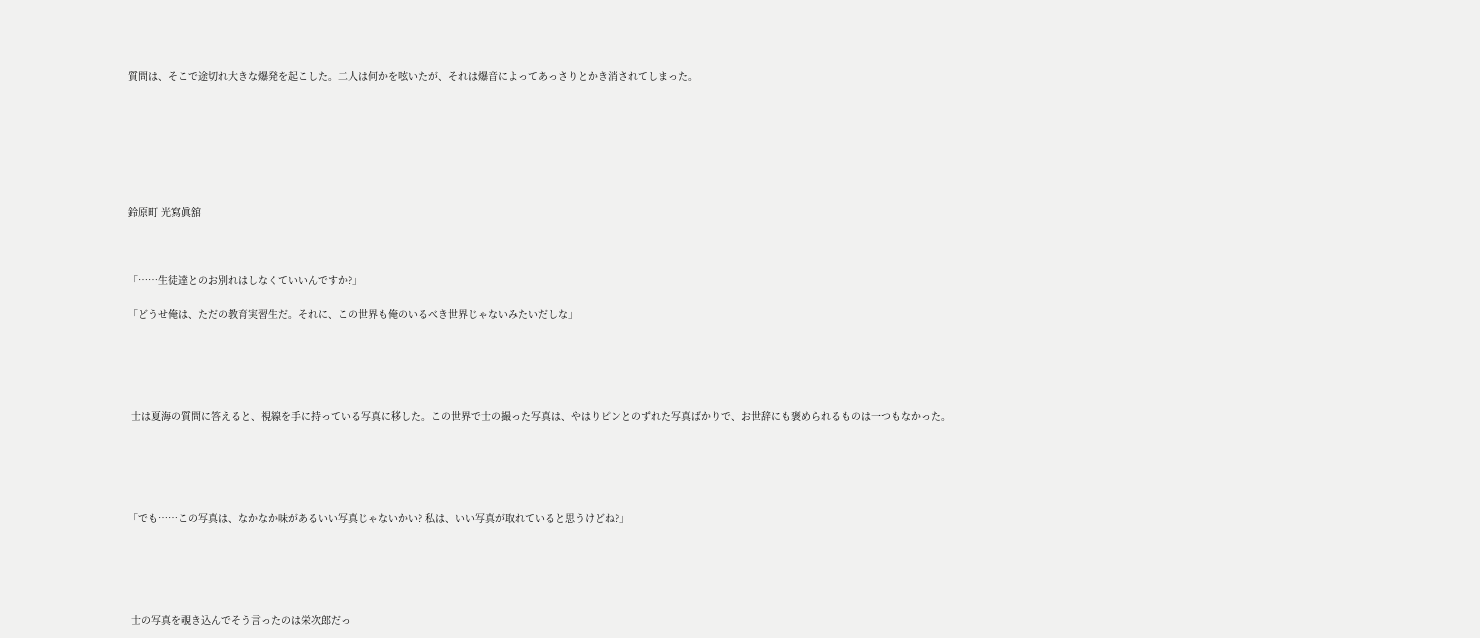質問は、そこで途切れ大きな爆発を起こした。二人は何かを呟いたが、それは爆音によってあっさりとかき消されてしまった。







鈴原町 光寫眞舘



「……生徒達とのお別れはしなくていいんですか?」

「どうせ俺は、ただの教育実習生だ。それに、この世界も俺のいるべき世界じゃないみたいだしな」





 士は夏海の質問に答えると、視線を手に持っている写真に移した。この世界で士の撮った写真は、やはりピンとのずれた写真ばかりで、お世辞にも褒められるものは一つもなかった。





「でも……この写真は、なかなか味があるいい写真じゃないかい? 私は、いい写真が取れていると思うけどね?」





 士の写真を覗き込んでそう言ったのは栄次郎だっ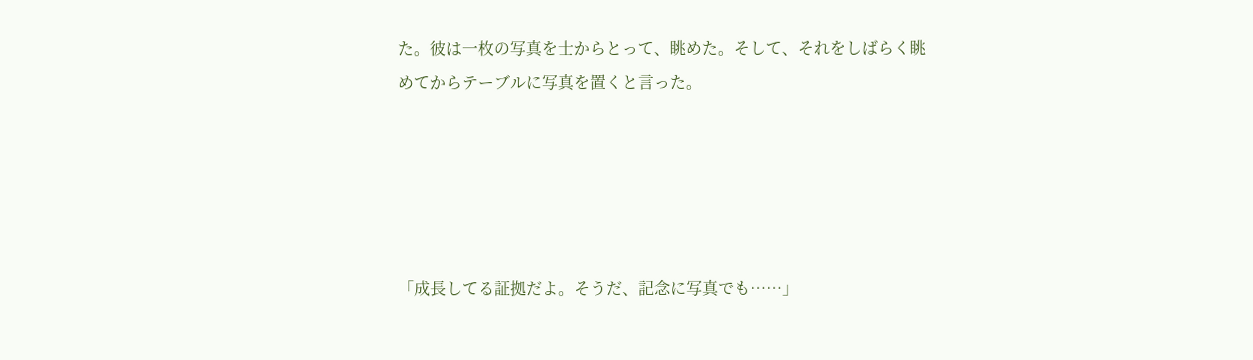た。彼は一枚の写真を士からとって、眺めた。そして、それをしばらく眺めてからテーブルに写真を置くと言った。





「成長してる証拠だよ。そうだ、記念に写真でも……」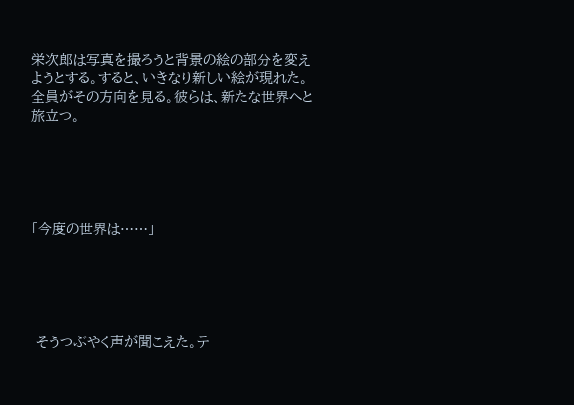栄次郎は写真を撮ろうと背景の絵の部分を変えようとする。すると、いきなり新しい絵が現れた。全員がその方向を見る。彼らは、新たな世界へと旅立つ。





「今度の世界は……」





 そうつぶやく声が聞こえた。テ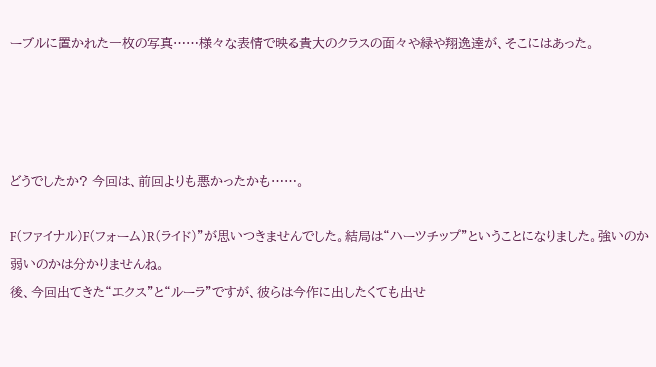ーブルに置かれた一枚の写真……様々な表情で映る貴大のクラスの面々や緑や翔逸達が、そこにはあった。




どうでしたか? 今回は、前回よりも悪かったかも……。

F(ファイナル)F(フォーム)R(ライド)”が思いつきませんでした。結局は“ハーツチップ”ということになりました。強いのか弱いのかは分かりませんね。
後、今回出てきた“エクス”と“ルーラ”ですが、彼らは今作に出したくても出せ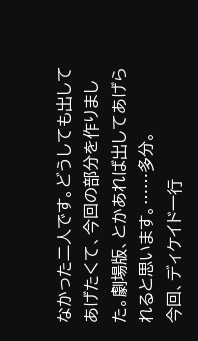なかった二人です。どうしても出してあげたくて、今回の部分を作りました。劇場版、とかあれば出してあげられると思います。……多分。
今回、ディケイド一行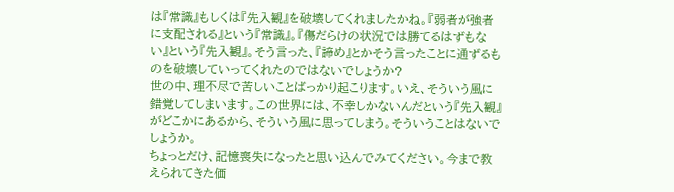は『常識』もしくは『先入観』を破壊してくれましたかね。『弱者が強者に支配される』という『常識』。『傷だらけの状況では勝てるはずもない』という『先入観』。そう言った、『諦め』とかそう言ったことに通ずるものを破壊していってくれたのではないでしょうか?
世の中、理不尽で苦しいことばっかり起こります。いえ、そういう風に錯覚してしまいます。この世界には、不幸しかないんだという『先入観』がどこかにあるから、そういう風に思ってしまう。そういうことはないでしょうか。
ちょっとだけ、記憶喪失になったと思い込んでみてください。今まで教えられてきた価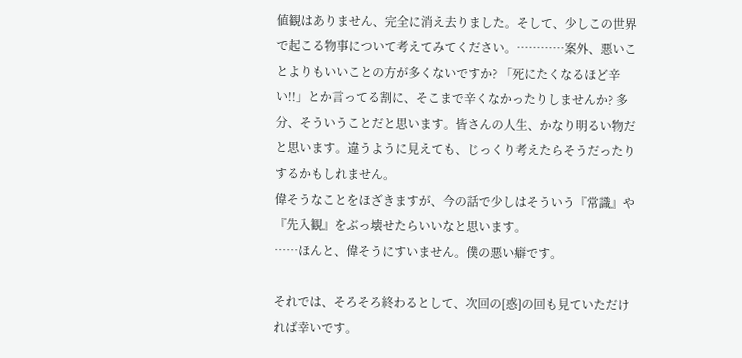値観はありません、完全に消え去りました。そして、少しこの世界で起こる物事について考えてみてください。…………案外、悪いことよりもいいことの方が多くないですか? 「死にたくなるほど辛い!!」とか言ってる割に、そこまで辛くなかったりしませんか? 多分、そういうことだと思います。皆さんの人生、かなり明るい物だと思います。違うように見えても、じっくり考えたらそうだったりするかもしれません。
偉そうなことをほざきますが、今の話で少しはそういう『常識』や『先入観』をぶっ壊せたらいいなと思います。
……ほんと、偉そうにすいません。僕の悪い癖です。

それでは、そろそろ終わるとして、次回の[惑]の回も見ていただければ幸いです。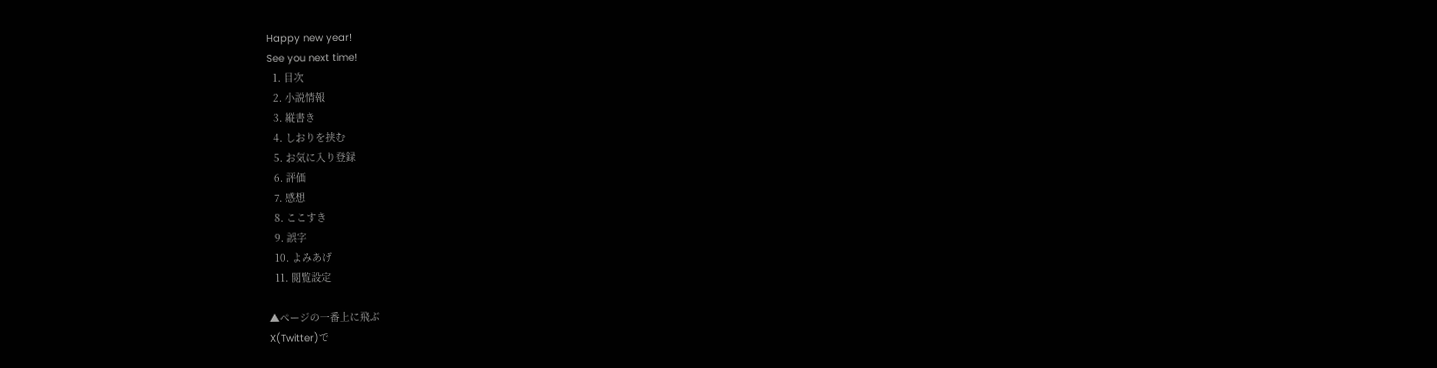Happy new year!
See you next time!
  1. 目次
  2. 小説情報
  3. 縦書き
  4. しおりを挟む
  5. お気に入り登録
  6. 評価
  7. 感想
  8. ここすき
  9. 誤字
  10. よみあげ
  11. 閲覧設定

▲ページの一番上に飛ぶ
X(Twitter)で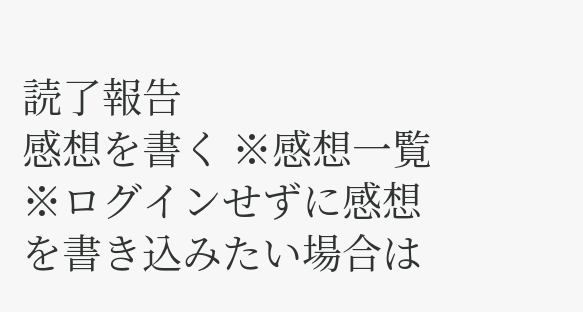読了報告
感想を書く ※感想一覧 ※ログインせずに感想を書き込みたい場合は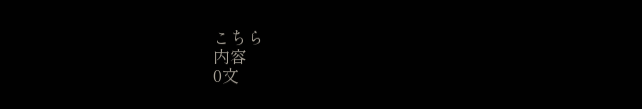こちら
内容
0文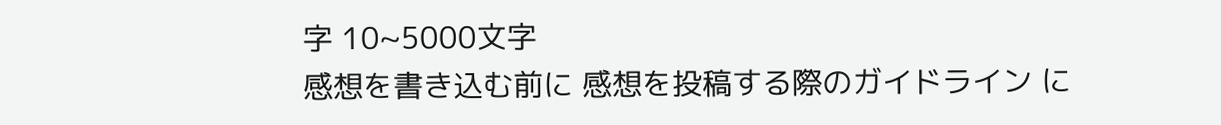字 10~5000文字
感想を書き込む前に 感想を投稿する際のガイドライン に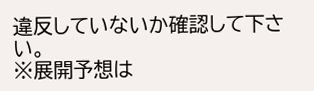違反していないか確認して下さい。
※展開予想は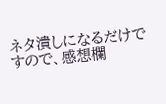ネタ潰しになるだけですので、感想欄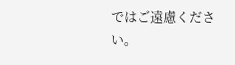ではご遠慮ください。